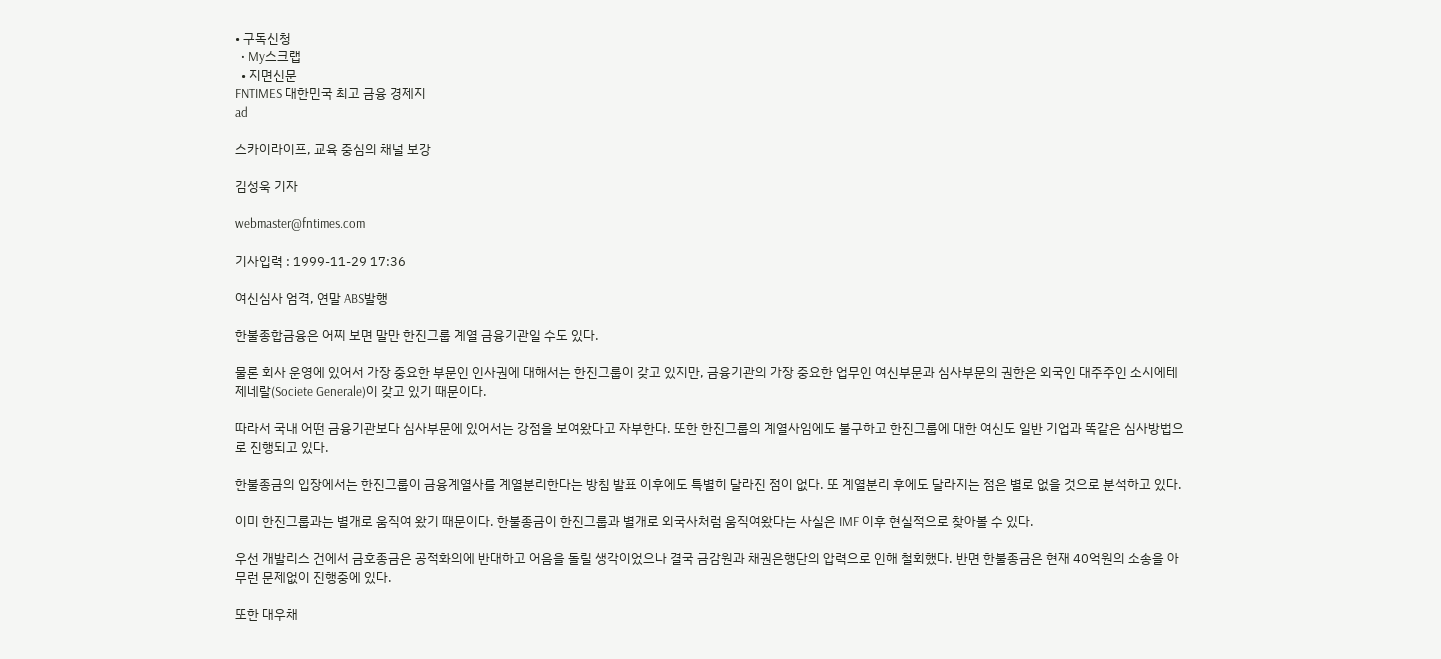• 구독신청
  • My스크랩
  • 지면신문
FNTIMES 대한민국 최고 금융 경제지
ad

스카이라이프, 교육 중심의 채널 보강

김성욱 기자

webmaster@fntimes.com

기사입력 : 1999-11-29 17:36

여신심사 엄격, 연말 ABS발행

한불종합금융은 어찌 보면 말만 한진그룹 계열 금융기관일 수도 있다.

물론 회사 운영에 있어서 가장 중요한 부문인 인사권에 대해서는 한진그룹이 갖고 있지만, 금융기관의 가장 중요한 업무인 여신부문과 심사부문의 권한은 외국인 대주주인 소시에테 제네랄(Societe Generale)이 갖고 있기 때문이다.

따라서 국내 어떤 금융기관보다 심사부문에 있어서는 강점을 보여왔다고 자부한다. 또한 한진그룹의 계열사임에도 불구하고 한진그룹에 대한 여신도 일반 기업과 똑같은 심사방법으로 진행되고 있다.

한불종금의 입장에서는 한진그룹이 금융계열사를 계열분리한다는 방침 발표 이후에도 특별히 달라진 점이 없다. 또 계열분리 후에도 달라지는 점은 별로 없을 것으로 분석하고 있다.

이미 한진그룹과는 별개로 움직여 왔기 때문이다. 한불종금이 한진그룹과 별개로 외국사처럼 움직여왔다는 사실은 IMF 이후 현실적으로 찾아볼 수 있다.

우선 개발리스 건에서 금호종금은 공적화의에 반대하고 어음을 돌릴 생각이었으나 결국 금감원과 채권은행단의 압력으로 인해 철회했다. 반면 한불종금은 현재 40억원의 소송을 아무런 문제없이 진행중에 있다.

또한 대우채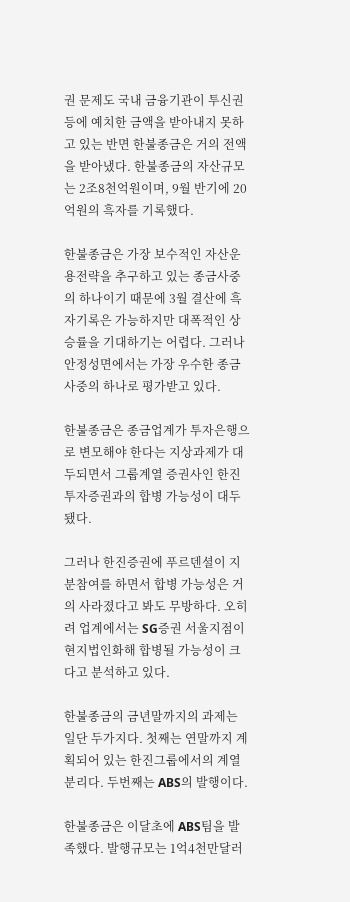권 문제도 국내 금융기관이 투신권 등에 예치한 금액을 받아내지 못하고 있는 반면 한불종금은 거의 전액을 받아냈다. 한불종금의 자산규모는 2조8천억원이며, 9월 반기에 20억원의 흑자를 기록했다.

한불종금은 가장 보수적인 자산운용전략을 추구하고 있는 종금사중의 하나이기 때문에 3월 결산에 흑자기록은 가능하지만 대폭적인 상승률을 기대하기는 어렵다. 그러나 안정성면에서는 가장 우수한 종금사중의 하나로 평가받고 있다.

한불종금은 종금업계가 투자은행으로 변모해야 한다는 지상과제가 대두되면서 그룹계열 증권사인 한진투자증권과의 합병 가능성이 대두됐다.

그러나 한진증권에 푸르덴셜이 지분참여를 하면서 합병 가능성은 거의 사라졌다고 봐도 무방하다. 오히려 업계에서는 SG증권 서울지점이 현지법인화해 합병될 가능성이 크다고 분석하고 있다.

한불종금의 금년말까지의 과제는 일단 두가지다. 첫째는 연말까지 계획되어 있는 한진그룹에서의 계열분리다. 두번째는 ABS의 발행이다.

한불종금은 이달초에 ABS팀을 발족했다. 발행규모는 1억4천만달러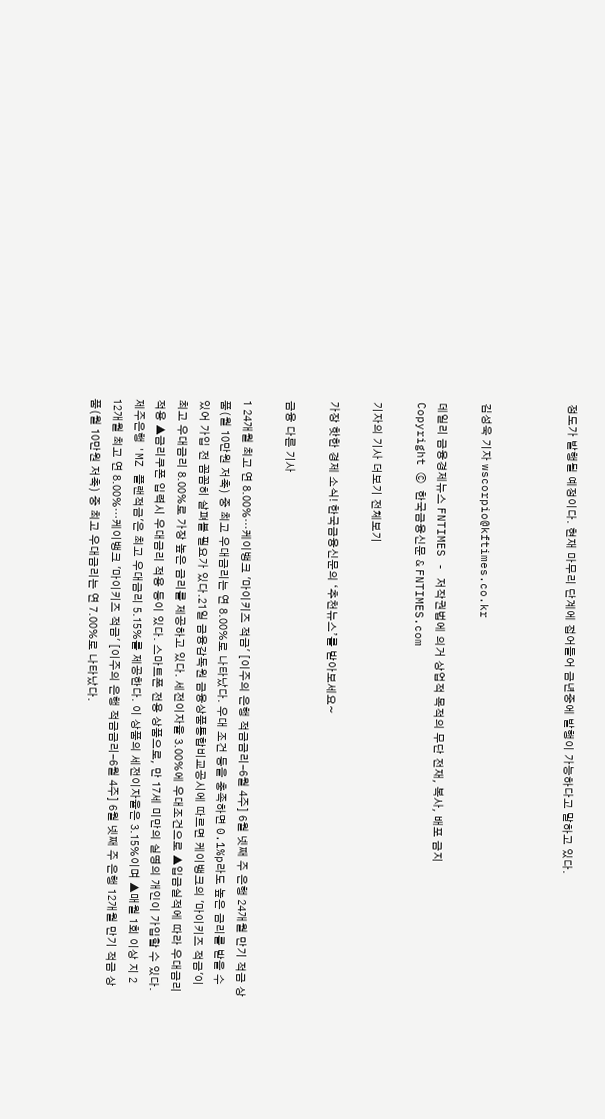정도가 발행될 예정이다. 현재 마무리 단계에 접어들어 금년중에 발행이 가능하다고 말하고 있다.



김성욱 기자 wscorpio@kftimes.co.kr

데일리 금융경제뉴스 FNTIMES - 저작권법에 의거 상업적 목적의 무단 전재, 복사, 배포 금지
Copyright ⓒ 한국금융신문 & FNTIMES.com

기자의 기사 더보기 전체보기

가장 핫한 경제 소식! 한국금융신문의 ‘추천뉴스’를 받아보세요~

금융 다른 기사

1 24개월 최고 연 8.00%…케이뱅크 '마이키즈 적금' [이주의 은행 적금금리-6월 4주] 6월 넷째 주 은행 24개월 만기 적금 상품(월 10만원 저축) 중 최고 우대금리는 연 8.00%로 나타났다. 우대 조건 등을 충족하면 0.1%p라도 높은 금리를 받을 수 있어 가입 전 꼼꼼히 살펴볼 필요가 있다.21일 금융감독원 금융상품통합비교공시에 따르면 케이뱅크의 '마이키즈 적금'이 최고 우대금리 8.00%로 가장 높은 금리를 제공하고 있다. 세전이자율 3.00%에 우대조건으로 ▲입금실적에 따라 우대금리 적용 ▲금리쿠폰 입력시 우대금리 적용 등이 있다. 스마트폰 전용 상품으로, 만 17세 미만의 실명의 개인이 가입할 수 있다.제주은행 'MZ 플랜적금'은 최고 우대금리 5.15%를 제공한다. 이 상품의 세전이자율은 3.15%이며 ▲매월 1회 이상 지 2 12개월 최고 연 8.00%…케이뱅크 '마이키즈 적금' [이주의 은행 적금금리-6월 4주] 6월 넷째 주 은행 12개월 만기 적금 상품(월 10만원 저축) 중 최고 우대금리는 연 7.00%로 나타났다.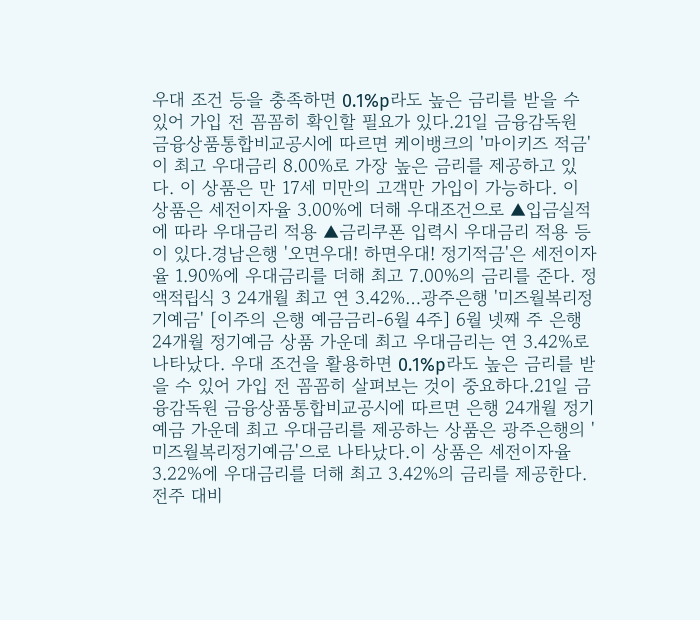우대 조건 등을 충족하면 0.1%p라도 높은 금리를 받을 수 있어 가입 전 꼼꼼히 확인할 필요가 있다.21일 금융감독원 금융상품통합비교공시에 따르면 케이뱅크의 '마이키즈 적금'이 최고 우대금리 8.00%로 가장 높은 금리를 제공하고 있다. 이 상품은 만 17세 미만의 고객만 가입이 가능하다. 이 상품은 세전이자율 3.00%에 더해 우대조건으로 ▲입금실적에 따라 우대금리 적용 ▲금리쿠폰 입력시 우대금리 적용 등이 있다.경남은행 '오면우대! 하면우대! 정기적금'은 세전이자율 1.90%에 우대금리를 더해 최고 7.00%의 금리를 준다. 정액적립식 3 24개월 최고 연 3.42%…광주은행 '미즈월복리정기예금' [이주의 은행 예금금리-6월 4주] 6월 넷째 주 은행 24개월 정기예금 상품 가운데 최고 우대금리는 연 3.42%로 나타났다. 우대 조건을 활용하면 0.1%p라도 높은 금리를 받을 수 있어 가입 전 꼼꼼히 살펴보는 것이 중요하다.21일 금융감독원 금융상품통합비교공시에 따르면 은행 24개월 정기예금 가운데 최고 우대금리를 제공하는 상품은 광주은행의 '미즈월복리정기예금'으로 나타났다.이 상품은 세전이자율 3.22%에 우대금리를 더해 최고 3.42%의 금리를 제공한다. 전주 대비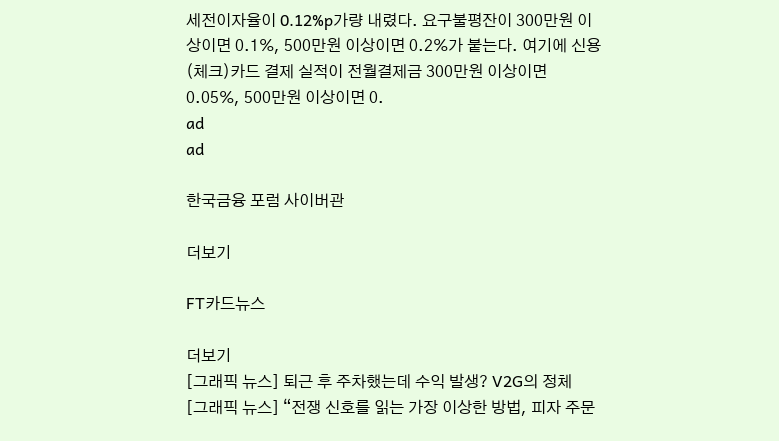세전이자율이 0.12%p가량 내렸다. 요구불평잔이 300만원 이상이면 0.1%, 500만원 이상이면 0.2%가 붙는다. 여기에 신용(체크)카드 결제 실적이 전월결제금 300만원 이상이면 0.05%, 500만원 이상이면 0.
ad
ad

한국금융 포럼 사이버관

더보기

FT카드뉴스

더보기
[그래픽 뉴스] 퇴근 후 주차했는데 수익 발생? V2G의 정체
[그래픽 뉴스] “전쟁 신호를 읽는 가장 이상한 방법, 피자 주문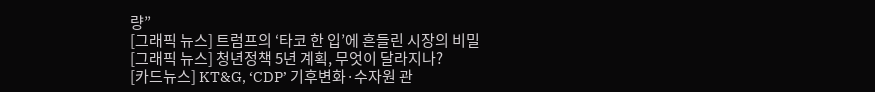량”
[그래픽 뉴스] 트럼프의 ‘타코 한 입’에 흔들린 시장의 비밀
[그래픽 뉴스] 청년정책 5년 계획, 무엇이 달라지나?
[카드뉴스] KT&G, ‘CDP’ 기후변화·수자원 관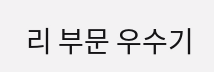리 부문 우수기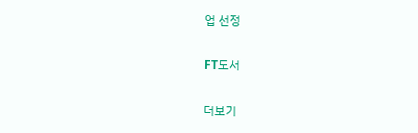업 선정

FT도서

더보기